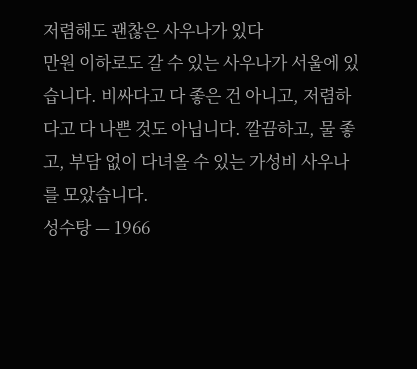저렴해도 괜찮은 사우나가 있다
만원 이하로도 갈 수 있는 사우나가 서울에 있습니다. 비싸다고 다 좋은 건 아니고, 저렴하다고 다 나쁜 것도 아닙니다. 깔끔하고, 물 좋고, 부담 없이 다녀올 수 있는 가성비 사우나를 모았습니다.
성수탕 — 1966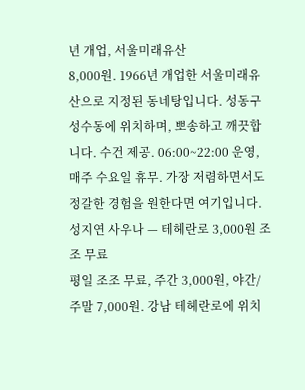년 개업, 서울미래유산
8,000원. 1966년 개업한 서울미래유산으로 지정된 동네탕입니다. 성동구 성수동에 위치하며, 뽀송하고 깨끗합니다. 수건 제공. 06:00~22:00 운영, 매주 수요일 휴무. 가장 저렴하면서도 정갈한 경험을 원한다면 여기입니다.
성지연 사우나 — 테헤란로 3,000원 조조 무료
평일 조조 무료, 주간 3,000원, 야간/주말 7,000원. 강남 테헤란로에 위치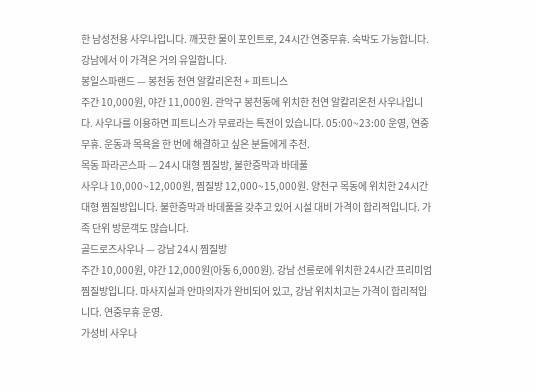한 남성전용 사우나입니다. 깨끗한 물이 포인트로, 24시간 연중무휴. 숙박도 가능합니다. 강남에서 이 가격은 거의 유일합니다.
봉일스파랜드 — 봉천동 천연 알칼리온천 + 피트니스
주간 10,000원, 야간 11,000원. 관악구 봉천동에 위치한 천연 알칼리온천 사우나입니다. 사우나를 이용하면 피트니스가 무료라는 특전이 있습니다. 05:00~23:00 운영, 연중무휴. 운동과 목욕을 한 번에 해결하고 싶은 분들에게 추천.
목동 파라곤스파 — 24시 대형 찜질방, 불한증막과 바데풀
사우나 10,000~12,000원, 찜질방 12,000~15,000원. 양천구 목동에 위치한 24시간 대형 찜질방입니다. 불한증막과 바데풀을 갖추고 있어 시설 대비 가격이 합리적입니다. 가족 단위 방문객도 많습니다.
골드로즈사우나 — 강남 24시 찜질방
주간 10,000원, 야간 12,000원(아동 6,000원). 강남 선릉로에 위치한 24시간 프리미엄 찜질방입니다. 마사지실과 안마의자가 완비되어 있고, 강남 위치치고는 가격이 합리적입니다. 연중무휴 운영.
가성비 사우나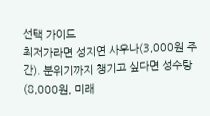선택 가이드
최저가라면 성지연 사우나(3,000원 주간). 분위기까지 챙기고 싶다면 성수탕(8,000원, 미래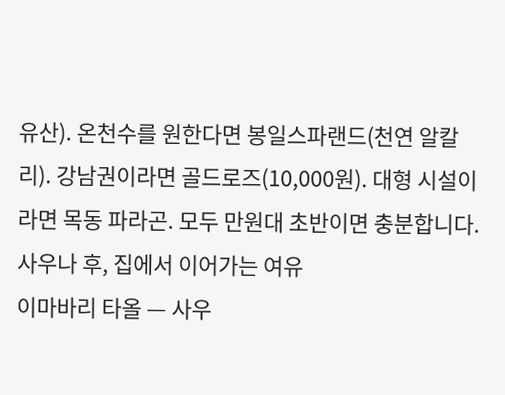유산). 온천수를 원한다면 봉일스파랜드(천연 알칼리). 강남권이라면 골드로즈(10,000원). 대형 시설이라면 목동 파라곤. 모두 만원대 초반이면 충분합니다.
사우나 후, 집에서 이어가는 여유
이마바리 타올 — 사우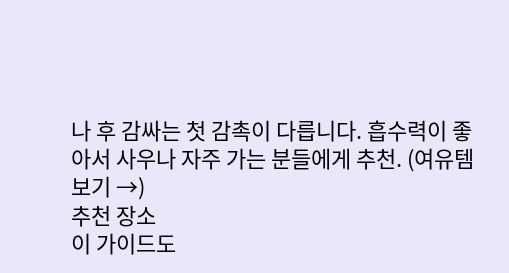나 후 감싸는 첫 감촉이 다릅니다. 흡수력이 좋아서 사우나 자주 가는 분들에게 추천. (여유템 보기 →)
추천 장소
이 가이드도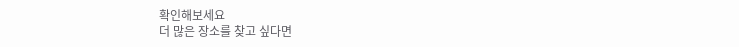확인해보세요
더 많은 장소를 찾고 싶다면